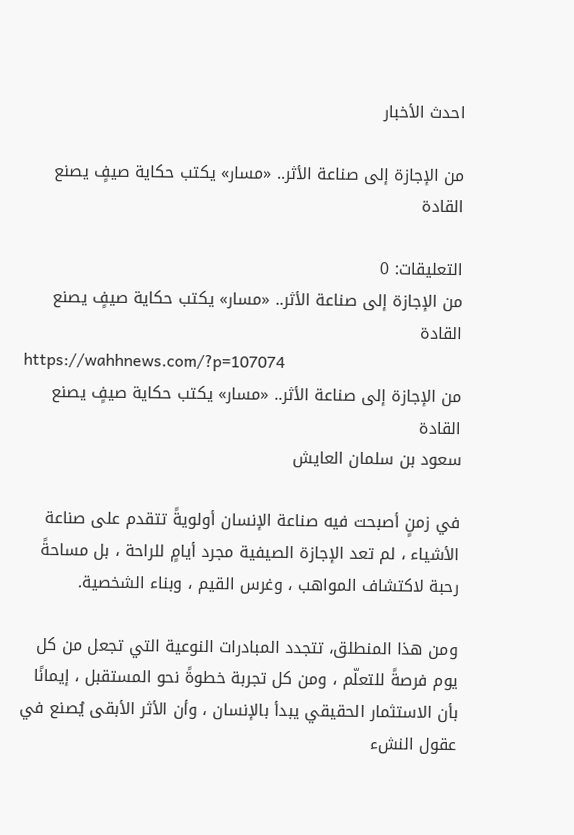احدث الأخبار

من الإجازة إلى صناعة الأثر.. «مسار» يكتب حكاية صيفٍ يصنع القادة

التعليقات: 0
من الإجازة إلى صناعة الأثر.. «مسار» يكتب حكاية صيفٍ يصنع القادة
https://wahhnews.com/?p=107074
من الإجازة إلى صناعة الأثر.. «مسار» يكتب حكاية صيفٍ يصنع القادة
سعود بن سلمان العايش

في زمنٍ أصبحت فيه صناعة الإنسان أولويةً تتقدم على صناعة الأشياء ، لم تعد الإجازة الصيفية مجرد أيامٍ للراحة ، بل مساحةً رحبة لاكتشاف المواهب ، وغرس القيم ، وبناء الشخصية.

ومن هذا المنطلق، تتجدد المبادرات النوعية التي تجعل من كل يوم فرصةً للتعلّم ، ومن كل تجربة خطوةً نحو المستقبل ، إيمانًا بأن الاستثمار الحقيقي يبدأ بالإنسان ، وأن الأثر الأبقى يُصنع في عقول النشء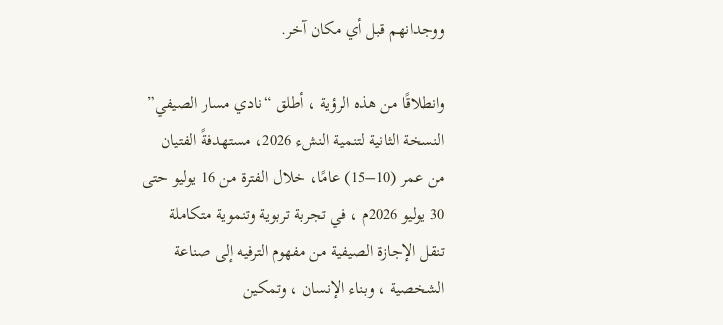ووجدانهم قبل أي مكان آخر.

وانطلاقًا من هذه الرؤية ، أطلق “نادي مسار الصيفي” النسخة الثانية لتنمية النشء 2026، مستهدفةً الفتيان من عمر (10–15) عامًا، خلال الفترة من 16 يوليو حتى 30 يوليو 2026م ، في تجربة تربوية وتنموية متكاملة تنقل الإجازة الصيفية من مفهوم الترفيه إلى صناعة الشخصية ، وبناء الإنسان ، وتمكين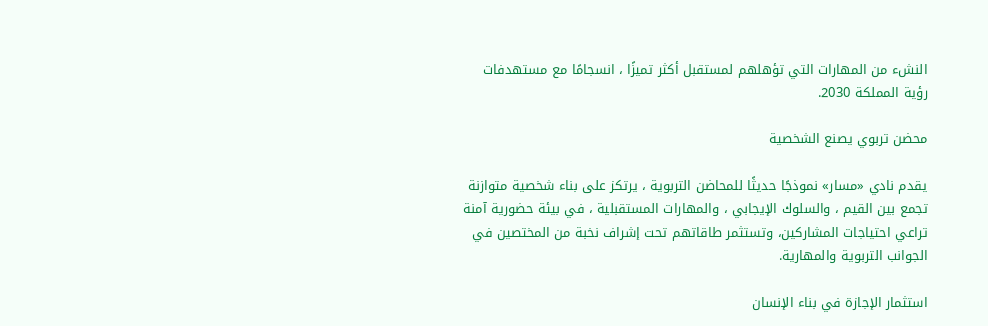النشء من المهارات التي تؤهلهم لمستقبل أكثر تميزًا ، انسجامًا مع مستهدفات رؤية المملكة 2030.

محضن تربوي يصنع الشخصية

يقدم نادي «مسار» نموذجًا حديثًا للمحاضن التربوية ، يرتكز على بناء شخصية متوازنة تجمع بين القيم ، والسلوك الإيجابي ، والمهارات المستقبلية ، في بيئة حضورية آمنة تراعي احتياجات المشاركين، وتستثمر طاقاتهم تحت إشراف نخبة من المختصين في الجوانب التربوية والمهارية.

استثمار الإجازة في بناء الإنسان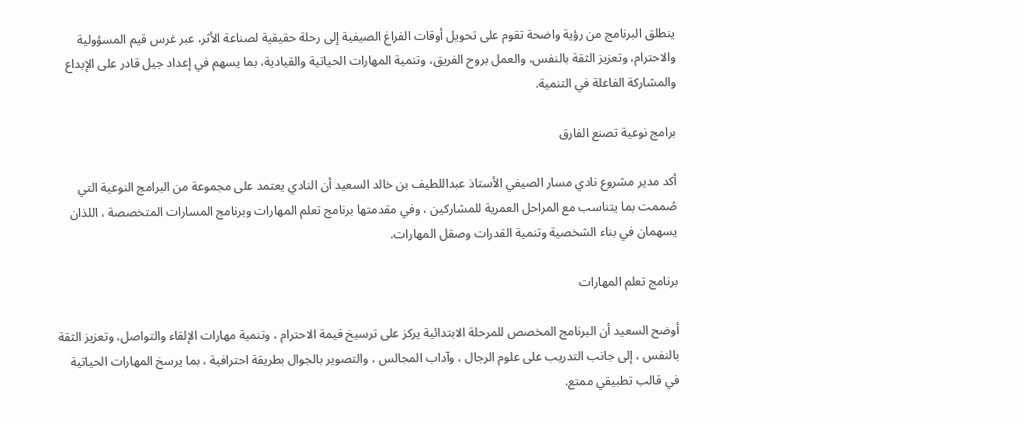ينطلق البرنامج من رؤية واضحة تقوم على تحويل أوقات الفراغ الصيفية إلى رحلة حقيقية لصناعة الأثر، عبر غرس قيم المسؤولية والاحترام، وتعزيز الثقة بالنفس، والعمل بروح الفريق، وتنمية المهارات الحياتية والقيادية، بما يسهم في إعداد جيل قادر على الإبداع والمشاركة الفاعلة في التنمية.

برامج نوعية تصنع الفارق

أكد مدير مشروع نادي مسار الصيفي الأستاذ عبداللطيف بن خالد السعيد أن النادي يعتمد على مجموعة من البرامج النوعية التي صُممت بما يتناسب مع المراحل العمرية للمشاركين ، وفي مقدمتها برنامج تعلم المهارات وبرنامج المسارات المتخصصة ، اللذان يسهمان في بناء الشخصية وتنمية القدرات وصقل المهارات.

برنامج تعلم المهارات

أوضح السعيد أن البرنامج المخصص للمرحلة الابتدائية يركز على ترسيخ قيمة الاحترام ، وتنمية مهارات الإلقاء والتواصل، وتعزيز الثقة بالنفس ، إلى جانب التدريب على علوم الرجال ، وآداب المجالس ، والتصوير بالجوال بطريقة احترافية ، بما يرسخ المهارات الحياتية في قالب تطبيقي ممتع.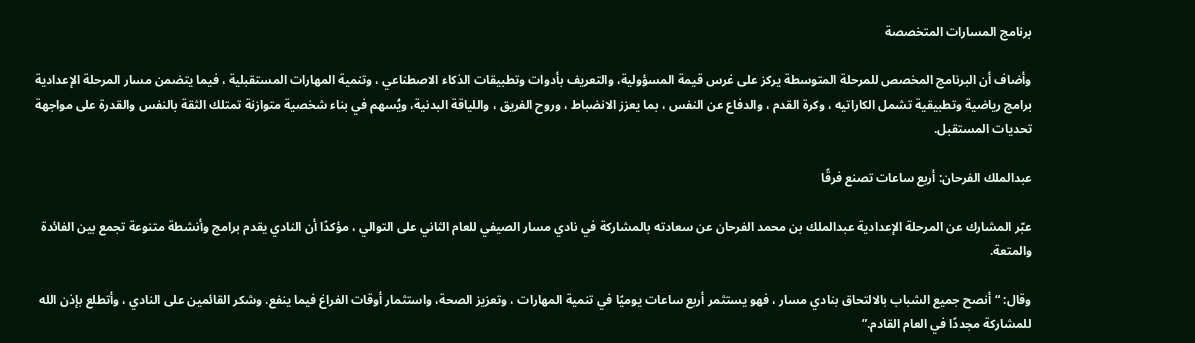برنامج المسارات المتخصصة

وأضاف أن البرنامج المخصص للمرحلة المتوسطة يركز على غرس قيمة المسؤولية، والتعريف بأدوات وتطبيقات الذكاء الاصطناعي ، وتنمية المهارات المستقبلية ، فيما يتضمن مسار المرحلة الإعدادية برامج رياضية وتطبيقية تشمل الكاراتيه ، وكرة القدم ، والدفاع عن النفس ، بما يعزز الانضباط ، وروح الفريق ، واللياقة البدنية، ويُسهم في بناء شخصية متوازنة تمتلك الثقة بالنفس والقدرة على مواجهة تحديات المستقبل.

عبدالملك الفرحان: أربع ساعات تصنع فرقًا

عبّر المشارك عن المرحلة الإعدادية عبدالملك بن محمد الفرحان عن سعادته بالمشاركة في نادي مسار الصيفي للعام الثاني على التوالي ، مؤكدًا أن النادي يقدم برامج وأنشطة متنوعة تجمع بين الفائدة والمتعة.

وقال: “أنصح جميع الشباب بالالتحاق بنادي مسار ، فهو يستثمر أربع ساعات يوميًا في تنمية المهارات ، وتعزيز الصحة، واستثمار أوقات الفراغ فيما ينفع. وشكر القائمين على النادي ، وأتطلع بإذن الله للمشاركة مجددًا في العام القادم.”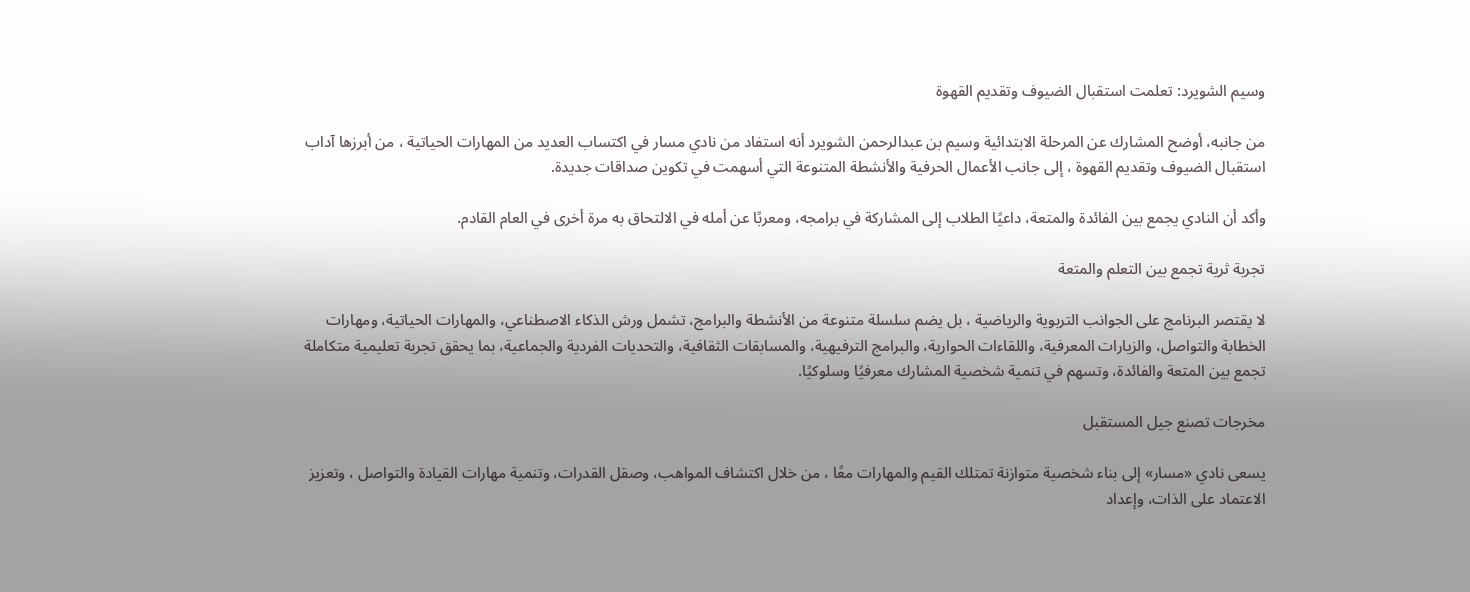وسيم الشويرد: تعلمت استقبال الضيوف وتقديم القهوة

من جانبه، أوضح المشارك عن المرحلة الابتدائية وسيم بن عبدالرحمن الشويرد أنه استفاد من نادي مسار في اكتساب العديد من المهارات الحياتية ، من أبرزها آداب استقبال الضيوف وتقديم القهوة ، إلى جانب الأعمال الحرفية والأنشطة المتنوعة التي أسهمت في تكوين صداقات جديدة.

وأكد أن النادي يجمع بين الفائدة والمتعة، داعيًا الطلاب إلى المشاركة في برامجه، ومعربًا عن أمله في الالتحاق به مرة أخرى في العام القادم.

تجربة ثرية تجمع بين التعلم والمتعة

لا يقتصر البرنامج على الجوانب التربوية والرياضية ، بل يضم سلسلة متنوعة من الأنشطة والبرامج، تشمل ورش الذكاء الاصطناعي، والمهارات الحياتية، ومهارات الخطابة والتواصل، والزيارات المعرفية، واللقاءات الحوارية، والبرامج الترفيهية، والمسابقات الثقافية، والتحديات الفردية والجماعية، بما يحقق تجربة تعليمية متكاملة تجمع بين المتعة والفائدة، وتسهم في تنمية شخصية المشارك معرفيًا وسلوكيًا.

مخرجات تصنع جيل المستقبل

يسعى نادي «مسار» إلى بناء شخصية متوازنة تمتلك القيم والمهارات معًا ، من خلال اكتشاف المواهب، وصقل القدرات، وتنمية مهارات القيادة والتواصل ، وتعزيز الاعتماد على الذات، وإعداد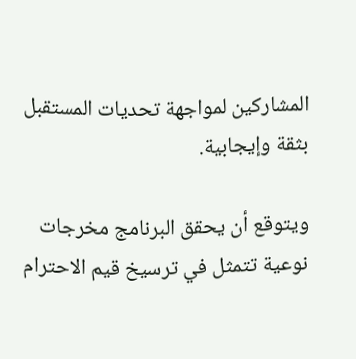المشاركين لمواجهة تحديات المستقبل بثقة وإيجابية.

ويتوقع أن يحقق البرنامج مخرجات نوعية تتمثل في ترسيخ قيم الاحترام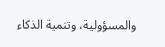والمسؤولية، وتنمية الذكاء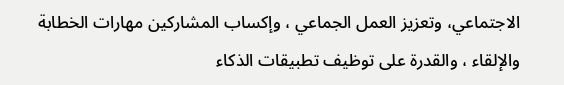الاجتماعي، وتعزيز العمل الجماعي ، وإكساب المشاركين مهارات الخطابة والإلقاء ، والقدرة على توظيف تطبيقات الذكاء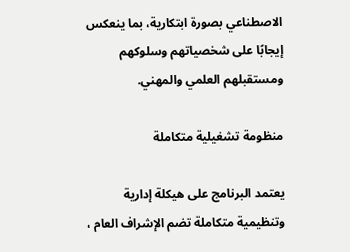الاصطناعي بصورة ابتكارية، بما ينعكس إيجابًا على شخصياتهم وسلوكهم ومستقبلهم العلمي والمهني.

منظومة تشغيلية متكاملة

يعتمد البرنامج على هيكلة إدارية وتنظيمية متكاملة تضم الإشراف العام ،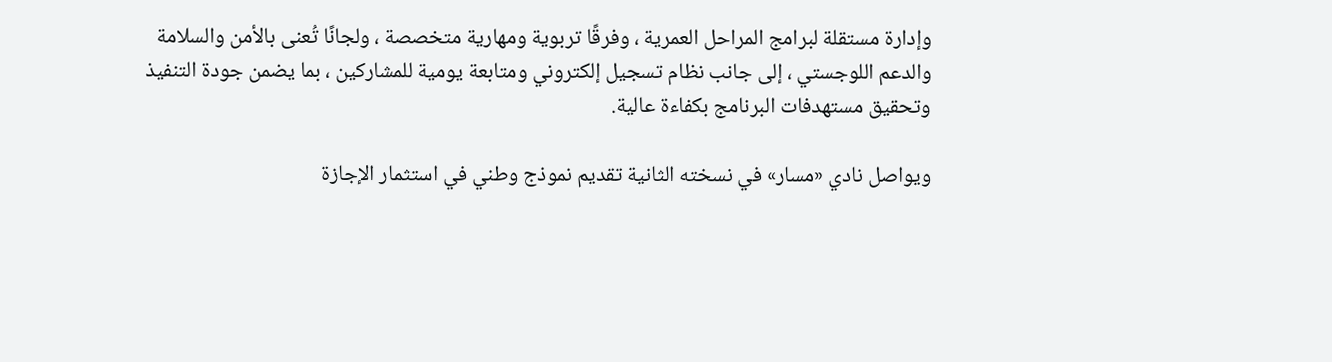وإدارة مستقلة لبرامج المراحل العمرية ، وفرقًا تربوية ومهارية متخصصة ، ولجانًا تُعنى بالأمن والسلامة والدعم اللوجستي ، إلى جانب نظام تسجيل إلكتروني ومتابعة يومية للمشاركين ، بما يضمن جودة التنفيذ وتحقيق مستهدفات البرنامج بكفاءة عالية.

ويواصل نادي «مسار» في نسخته الثانية تقديم نموذج وطني في استثمار الإجازة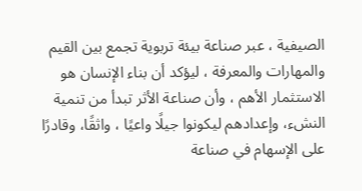الصيفية ، عبر صناعة بيئة تربوية تجمع بين القيم والمهارات والمعرفة ، ليؤكد أن بناء الإنسان هو الاستثمار الأهم ، وأن صناعة الأثر تبدأ من تنمية النشء، وإعدادهم ليكونوا جيلًا واعيًا ، واثقًا، وقادرًا على الإسهام في صناعة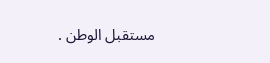مستقبل الوطن .